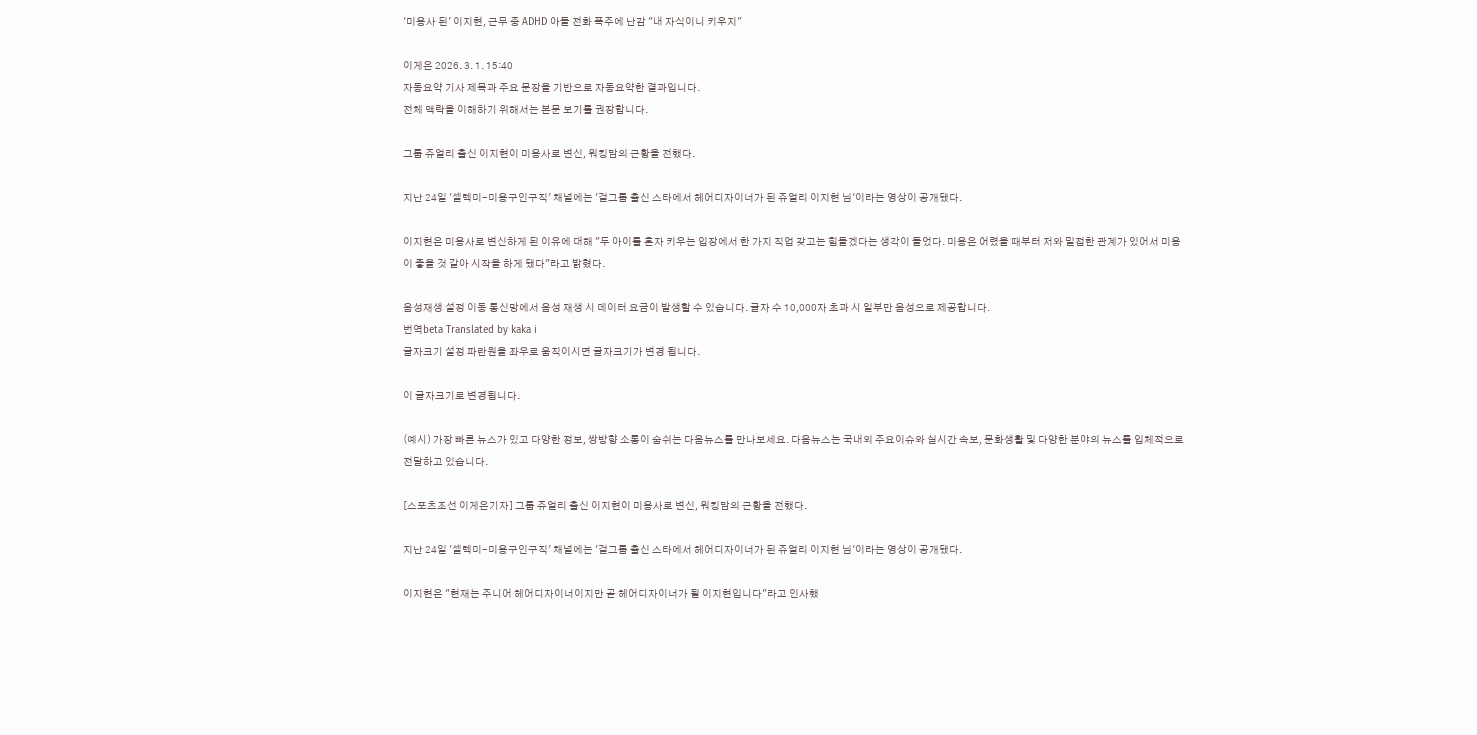'미용사 된' 이지현, 근무 중 ADHD 아들 전화 폭주에 난감 "내 자식이니 키우지"

이게은 2026. 3. 1. 15:40
자동요약 기사 제목과 주요 문장을 기반으로 자동요약한 결과입니다.
전체 맥락을 이해하기 위해서는 본문 보기를 권장합니다.

그룹 쥬얼리 출신 이지현이 미용사로 변신, 워킹맘의 근황을 전했다.

지난 24일 '셀렉미-미용구인구직' 채널에는 '걸그룹 출신 스타에서 헤어디자이너가 된 쥬얼리 이지현 님'이라는 영상이 공개됐다.

이지현은 미용사로 변신하게 된 이유에 대해 "두 아이를 혼자 키우는 입장에서 한 가지 직업 갖고는 힘들겠다는 생각이 들었다. 미용은 어렸을 때부터 저와 밀접한 관계가 있어서 미용이 좋을 것 같아 시작을 하게 됐다"라고 밝혔다.

음성재생 설정 이동 통신망에서 음성 재생 시 데이터 요금이 발생할 수 있습니다. 글자 수 10,000자 초과 시 일부만 음성으로 제공합니다.
번역beta Translated by kaka i
글자크기 설정 파란원을 좌우로 움직이시면 글자크기가 변경 됩니다.

이 글자크기로 변경됩니다.

(예시) 가장 빠른 뉴스가 있고 다양한 정보, 쌍방향 소통이 숨쉬는 다음뉴스를 만나보세요. 다음뉴스는 국내외 주요이슈와 실시간 속보, 문화생활 및 다양한 분야의 뉴스를 입체적으로 전달하고 있습니다.

[스포츠조선 이게은기자] 그룹 쥬얼리 출신 이지현이 미용사로 변신, 워킹맘의 근황을 전했다.

지난 24일 '셀렉미-미용구인구직' 채널에는 '걸그룹 출신 스타에서 헤어디자이너가 된 쥬얼리 이지현 님'이라는 영상이 공개됐다.

이지현은 "현재는 주니어 헤어디자이너이지만 곧 헤어디자이너가 될 이지현입니다"라고 인사했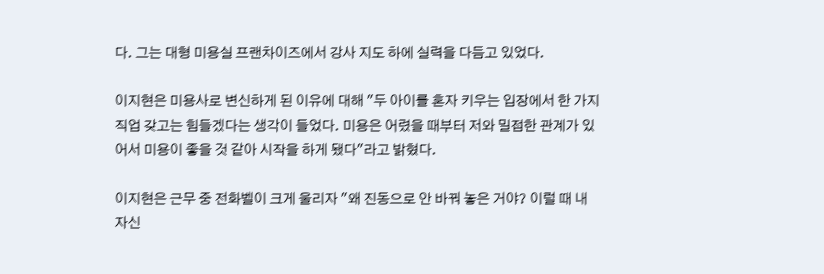다. 그는 대형 미용실 프랜차이즈에서 강사 지도 하에 실력을 다듬고 있었다.

이지현은 미용사로 변신하게 된 이유에 대해 "두 아이를 혼자 키우는 입장에서 한 가지 직업 갖고는 힘들겠다는 생각이 들었다. 미용은 어렸을 때부터 저와 밀접한 관계가 있어서 미용이 좋을 것 같아 시작을 하게 됐다"라고 밝혔다.

이지현은 근무 중 전화벨이 크게 울리자 "왜 진동으로 안 바꿔 놓은 거야? 이럴 때 내 자신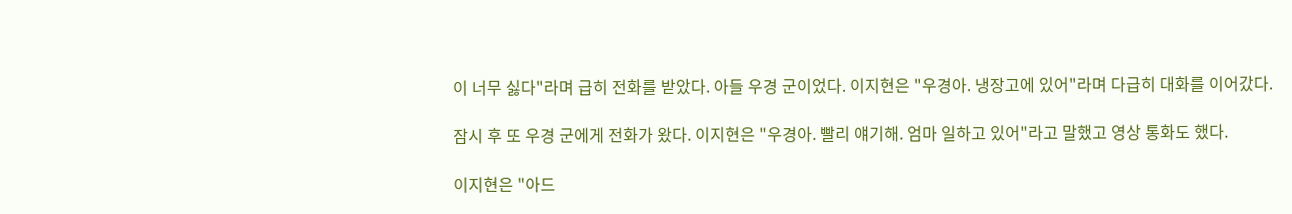이 너무 싫다"라며 급히 전화를 받았다. 아들 우경 군이었다. 이지현은 "우경아. 냉장고에 있어"라며 다급히 대화를 이어갔다.

잠시 후 또 우경 군에게 전화가 왔다. 이지현은 "우경아. 빨리 얘기해. 엄마 일하고 있어"라고 말했고 영상 통화도 했다.

이지현은 "아드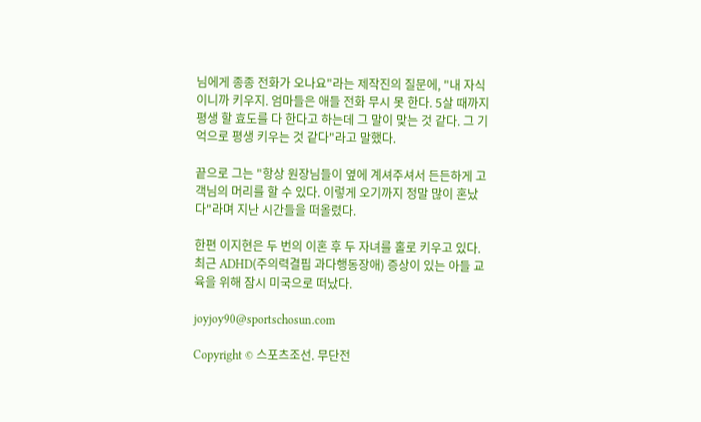님에게 종종 전화가 오나요"라는 제작진의 질문에, "내 자식이니까 키우지. 엄마들은 애들 전화 무시 못 한다. 5살 때까지 평생 할 효도를 다 한다고 하는데 그 말이 맞는 것 같다. 그 기억으로 평생 키우는 것 같다"라고 말했다.

끝으로 그는 "항상 원장님들이 옆에 계셔주셔서 든든하게 고객님의 머리를 할 수 있다. 이렇게 오기까지 정말 많이 혼났다"라며 지난 시간들을 떠올렸다.

한편 이지현은 두 번의 이혼 후 두 자녀를 홀로 키우고 있다. 최근 ADHD(주의력결핍 과다행동장애) 증상이 있는 아들 교육을 위해 잠시 미국으로 떠났다.

joyjoy90@sportschosun.com

Copyright © 스포츠조선. 무단전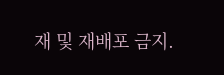재 및 재배포 금지.